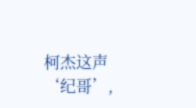柯杰这声‘纪哥’,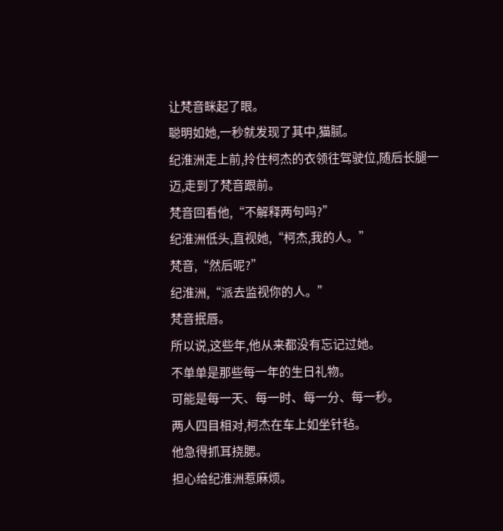让梵音眯起了眼。
聪明如她,一秒就发现了其中,猫腻。
纪淮洲走上前,拎住柯杰的衣领往驾驶位,随后长腿一迈,走到了梵音跟前。
梵音回看他,“不解释两句吗?”
纪淮洲低头,直视她,“柯杰,我的人。”
梵音,“然后呢?”
纪淮洲,“派去监视你的人。”
梵音抿唇。
所以说,这些年,他从来都没有忘记过她。
不单单是那些每一年的生日礼物。
可能是每一天、每一时、每一分、每一秒。
两人四目相对,柯杰在车上如坐针毡。
他急得抓耳挠腮。
担心给纪淮洲惹麻烦。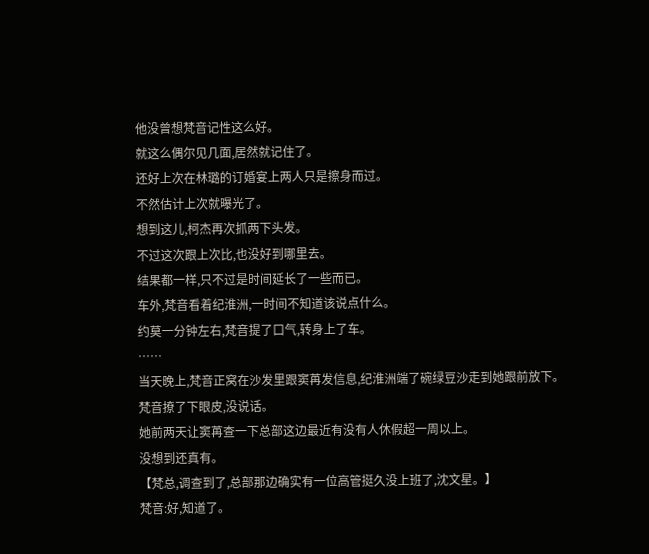他没曾想梵音记性这么好。
就这么偶尔见几面,居然就记住了。
还好上次在林璐的订婚宴上两人只是擦身而过。
不然估计上次就曝光了。
想到这儿,柯杰再次抓两下头发。
不过这次跟上次比,也没好到哪里去。
结果都一样,只不过是时间延长了一些而已。
车外,梵音看着纪淮洲,一时间不知道该说点什么。
约莫一分钟左右,梵音提了口气,转身上了车。
……
当天晚上,梵音正窝在沙发里跟窦苒发信息,纪淮洲端了碗绿豆沙走到她跟前放下。
梵音撩了下眼皮,没说话。
她前两天让窦苒查一下总部这边最近有没有人休假超一周以上。
没想到还真有。
【梵总,调查到了,总部那边确实有一位高管挺久没上班了,沈文星。】
梵音:好,知道了。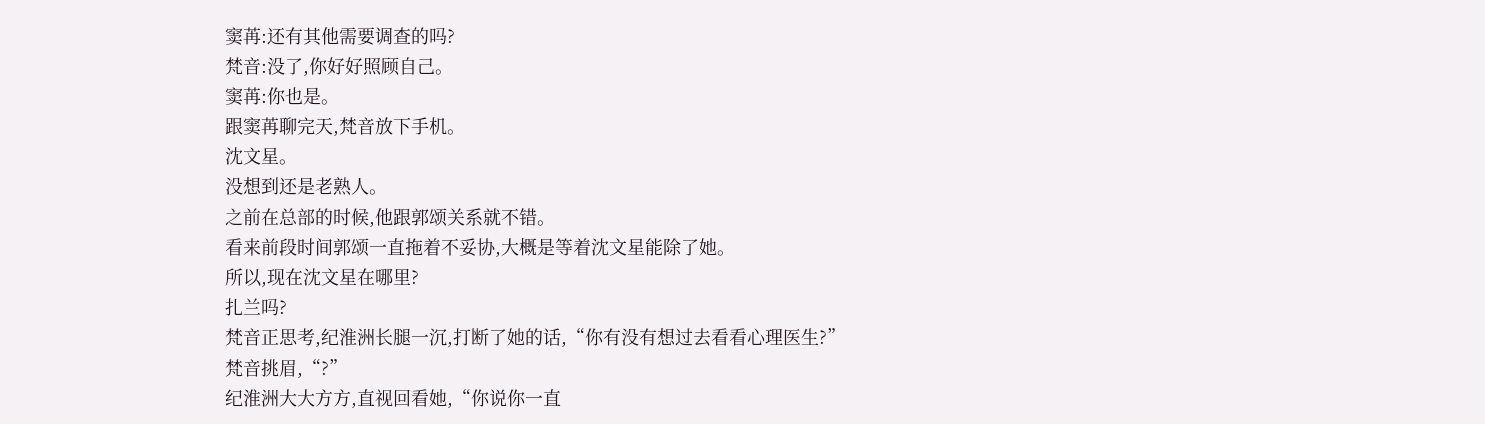窦苒:还有其他需要调查的吗?
梵音:没了,你好好照顾自己。
窦苒:你也是。
跟窦苒聊完天,梵音放下手机。
沈文星。
没想到还是老熟人。
之前在总部的时候,他跟郭颂关系就不错。
看来前段时间郭颂一直拖着不妥协,大概是等着沈文星能除了她。
所以,现在沈文星在哪里?
扎兰吗?
梵音正思考,纪淮洲长腿一沉,打断了她的话,“你有没有想过去看看心理医生?”
梵音挑眉,“?”
纪淮洲大大方方,直视回看她,“你说你一直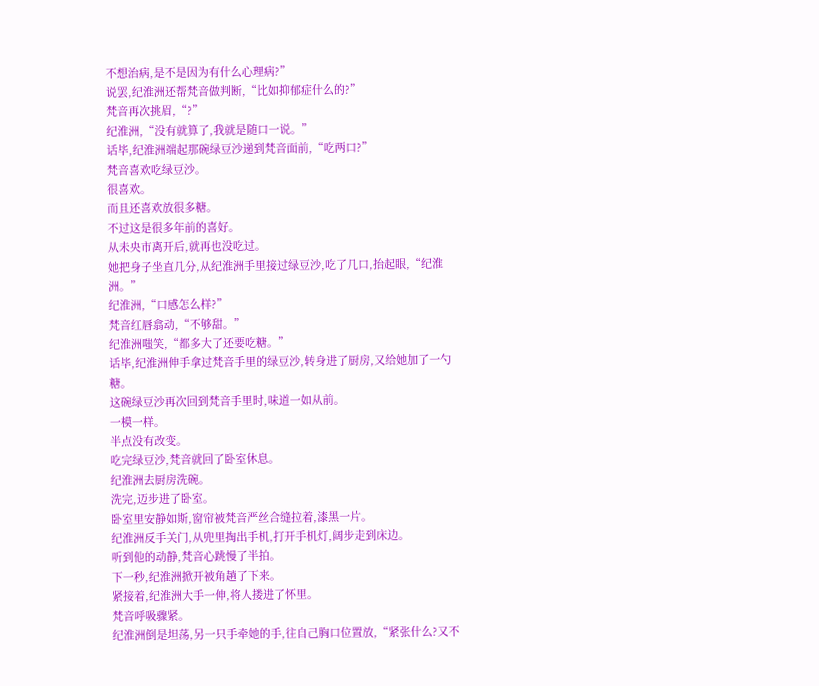不想治病,是不是因为有什么心理病?”
说罢,纪淮洲还帮梵音做判断,“比如抑郁症什么的?”
梵音再次挑眉,“?”
纪淮洲,“没有就算了,我就是随口一说。”
话毕,纪淮洲端起那碗绿豆沙递到梵音面前,“吃两口?”
梵音喜欢吃绿豆沙。
很喜欢。
而且还喜欢放很多糖。
不过这是很多年前的喜好。
从未央市离开后,就再也没吃过。
她把身子坐直几分,从纪淮洲手里接过绿豆沙,吃了几口,抬起眼,“纪淮洲。”
纪淮洲,“口感怎么样?”
梵音红唇翕动,“不够甜。”
纪淮洲嗤笑,“都多大了还要吃糖。”
话毕,纪淮洲伸手拿过梵音手里的绿豆沙,转身进了厨房,又给她加了一勺糖。
这碗绿豆沙再次回到梵音手里时,味道一如从前。
一模一样。
半点没有改变。
吃完绿豆沙,梵音就回了卧室休息。
纪淮洲去厨房洗碗。
洗完,迈步进了卧室。
卧室里安静如斯,窗帘被梵音严丝合缝拉着,漆黑一片。
纪淮洲反手关门,从兜里掏出手机,打开手机灯,阔步走到床边。
听到他的动静,梵音心跳慢了半拍。
下一秒,纪淮洲掀开被角趟了下来。
紧接着,纪淮洲大手一伸,将人搂进了怀里。
梵音呼吸骤紧。
纪淮洲倒是坦荡,另一只手牵她的手,往自己胸口位置放,“紧张什么?又不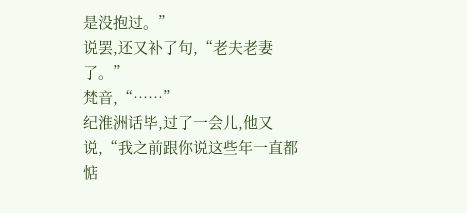是没抱过。”
说罢,还又补了句,“老夫老妻了。”
梵音,“……”
纪淮洲话毕,过了一会儿,他又说,“我之前跟你说这些年一直都惦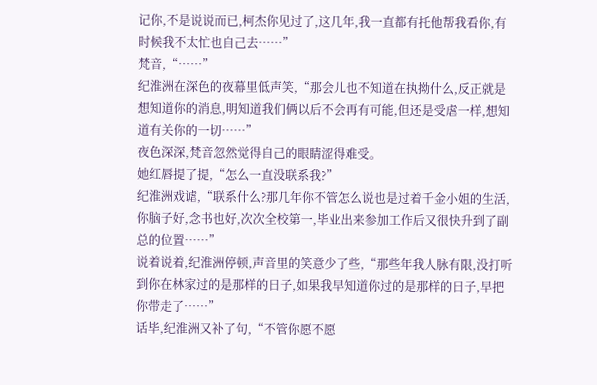记你,不是说说而已,柯杰你见过了,这几年,我一直都有托他帮我看你,有时候我不太忙也自己去……”
梵音,“……”
纪淮洲在深色的夜幕里低声笑,“那会儿也不知道在执拗什么,反正就是想知道你的消息,明知道我们俩以后不会再有可能,但还是受虐一样,想知道有关你的一切……”
夜色深深,梵音忽然觉得自己的眼睛涩得难受。
她红唇提了提,“怎么一直没联系我?”
纪淮洲戏谑,“联系什么?那几年你不管怎么说也是过着千金小姐的生活,你脑子好,念书也好,次次全校第一,毕业出来参加工作后又很快升到了副总的位置……”
说着说着,纪淮洲停顿,声音里的笑意少了些,“那些年我人脉有限,没打听到你在林家过的是那样的日子,如果我早知道你过的是那样的日子,早把你带走了……”
话毕,纪淮洲又补了句,“不管你愿不愿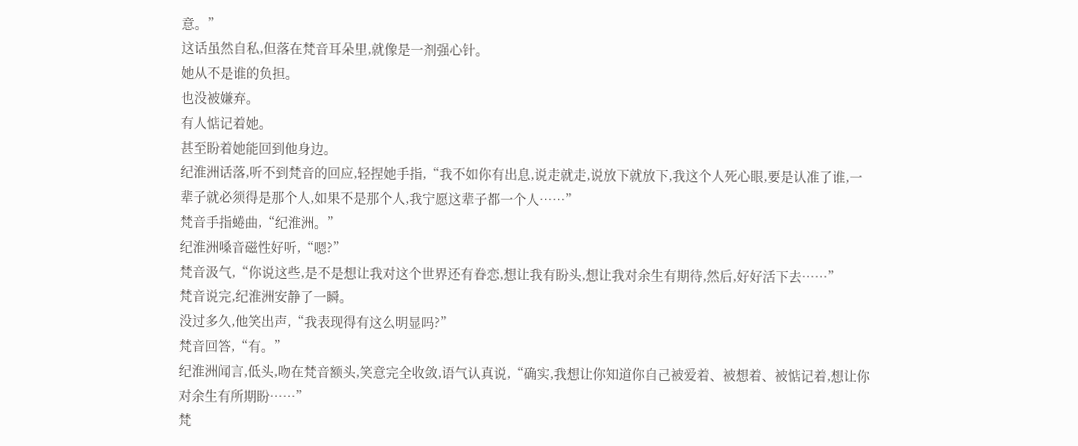意。”
这话虽然自私,但落在梵音耳朵里,就像是一剂强心针。
她从不是谁的负担。
也没被嫌弃。
有人惦记着她。
甚至盼着她能回到他身边。
纪淮洲话落,听不到梵音的回应,轻捏她手指,“我不如你有出息,说走就走,说放下就放下,我这个人死心眼,要是认准了谁,一辈子就必须得是那个人,如果不是那个人,我宁愿这辈子都一个人……”
梵音手指蜷曲,“纪淮洲。”
纪淮洲嗓音磁性好听,“嗯?”
梵音汲气,“你说这些,是不是想让我对这个世界还有眷恋,想让我有盼头,想让我对余生有期待,然后,好好活下去……”
梵音说完,纪淮洲安静了一瞬。
没过多久,他笑出声,“我表现得有这么明显吗?”
梵音回答,“有。”
纪淮洲闻言,低头,吻在梵音额头,笑意完全收敛,语气认真说,“确实,我想让你知道你自己被爱着、被想着、被惦记着,想让你对余生有所期盼……”
梵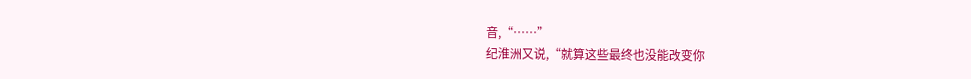音,“……”
纪淮洲又说,“就算这些最终也没能改变你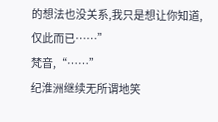的想法也没关系,我只是想让你知道,仅此而已……”
梵音,“……”
纪淮洲继续无所谓地笑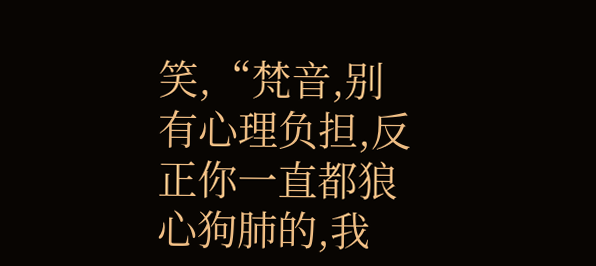笑,“梵音,别有心理负担,反正你一直都狼心狗肺的,我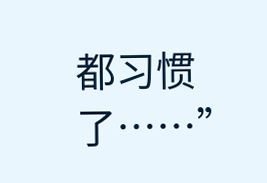都习惯了……”